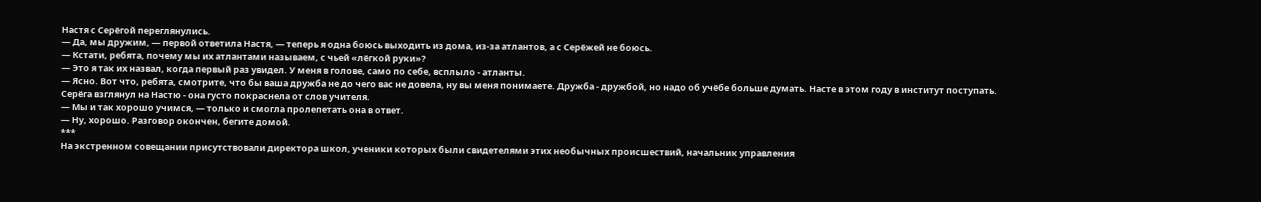Настя с Серёгой переглянулись.
— Да, мы дружим, — первой ответила Настя, — теперь я одна боюсь выходить из дома, из-за атлантов, а с Серёжей не боюсь.
— Кстати, ребята, почему мы их атлантами называем, с чьей «лёгкой руки»?
— Это я так их назвал, когда первый раз увидел. У меня в голове, само по себе, всплыло - атланты.
— Ясно. Вот что, ребята, смотрите, что бы ваша дружба не до чего вас не довела, ну вы меня понимаете. Дружба - дружбой, но надо об учёбе больше думать. Насте в этом году в институт поступать.
Серёга взглянул на Настю - она густо покраснела от слов учителя.
— Мы и так хорошо учимся, — только и смогла пролепетать она в ответ.
— Ну, хорошо. Разговор окончен, бегите домой.
***
На экстренном совещании присутствовали директора школ, ученики которых были свидетелями этих необычных происшествий, начальник управления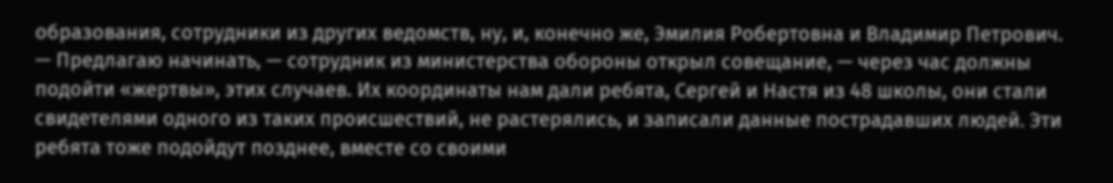образования, сотрудники из других ведомств, ну, и, конечно же, Эмилия Робертовна и Владимир Петрович.
— Предлагаю начинать, — сотрудник из министерства обороны открыл совещание, — через час должны подойти «жертвы», этих случаев. Их координаты нам дали ребята, Сергей и Настя из 48 школы, они стали свидетелями одного из таких происшествий, не растерялись, и записали данные пострадавших людей. Эти ребята тоже подойдут позднее, вместе со своими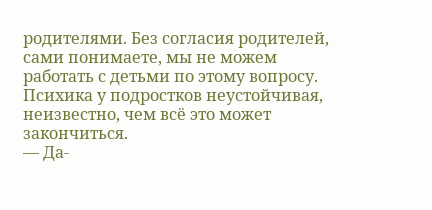родителями. Без согласия родителей, сами понимаете, мы не можем работать с детьми по этому вопросу. Психика у подростков неустойчивая, неизвестно, чем всё это может закончиться.
— Да-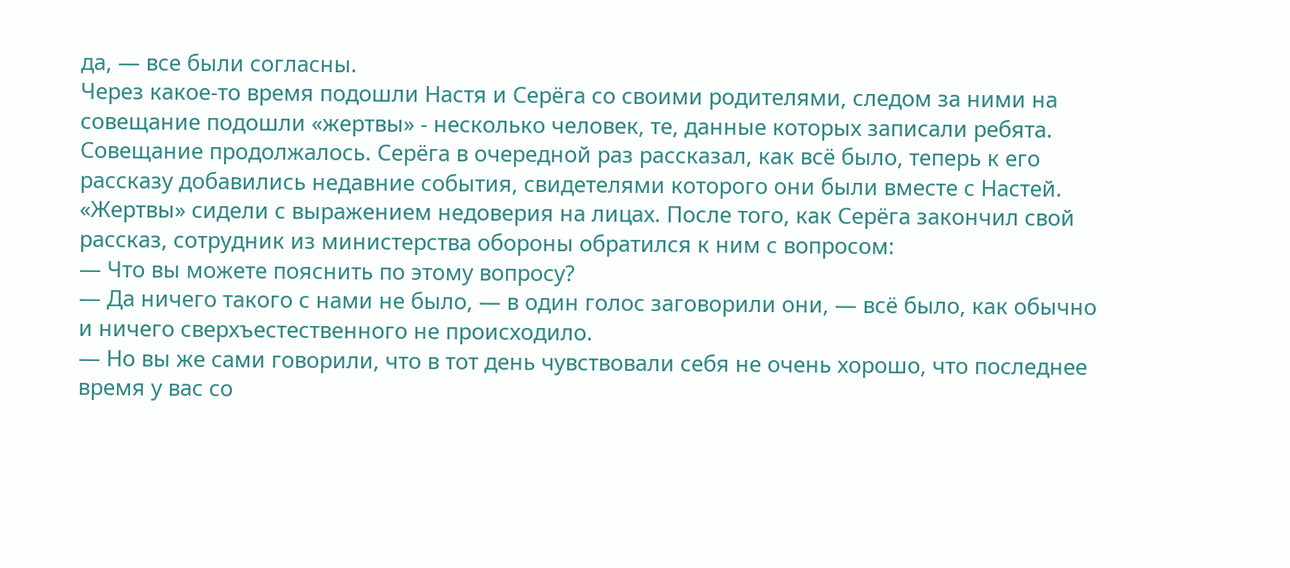да, — все были согласны.
Через какое-то время подошли Настя и Серёга со своими родителями, следом за ними на совещание подошли «жертвы» - несколько человек, те, данные которых записали ребята. Совещание продолжалось. Серёга в очередной раз рассказал, как всё было, теперь к его рассказу добавились недавние события, свидетелями которого они были вместе с Настей.
«Жертвы» сидели с выражением недоверия на лицах. После того, как Серёга закончил свой рассказ, сотрудник из министерства обороны обратился к ним с вопросом:
— Что вы можете пояснить по этому вопросу?
— Да ничего такого с нами не было, — в один голос заговорили они, — всё было, как обычно и ничего сверхъестественного не происходило.
— Но вы же сами говорили, что в тот день чувствовали себя не очень хорошо, что последнее время у вас со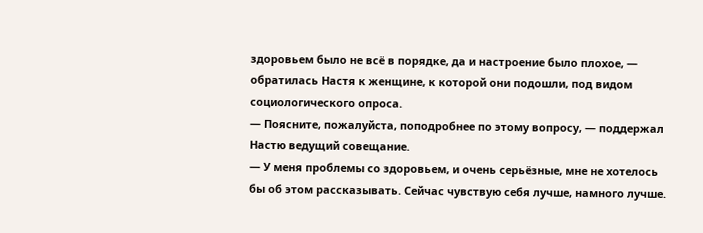здоровьем было не всё в порядке, да и настроение было плохое, — обратилась Настя к женщине, к которой они подошли, под видом социологического опроса.
— Поясните, пожалуйста, поподробнее по этому вопросу, — поддержал Настю ведущий совещание.
— У меня проблемы со здоровьем, и очень серьёзные, мне не хотелось бы об этом рассказывать. Сейчас чувствую себя лучше, намного лучше.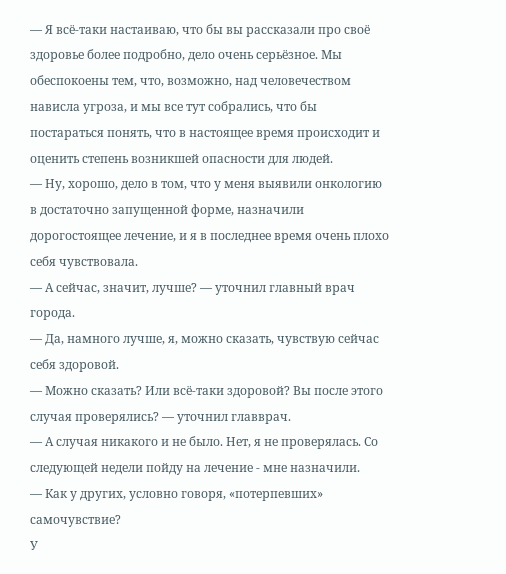— Я всё-таки настаиваю, что бы вы рассказали про своё здоровье более подробно, дело очень серьёзное. Мы обеспокоены тем, что, возможно, над человечеством нависла угроза, и мы все тут собрались, что бы постараться понять, что в настоящее время происходит и оценить степень возникшей опасности для людей.
— Ну, хорошо, дело в том, что у меня выявили онкологию в достаточно запущенной форме, назначили дорогостоящее лечение, и я в последнее время очень плохо себя чувствовала.
— А сейчас, значит, лучше? — уточнил главный врач города.
— Да, намного лучше, я, можно сказать, чувствую сейчас себя здоровой.
— Можно сказать? Или всё-таки здоровой? Вы после этого случая проверялись? — уточнил главврач.
— А случая никакого и не было. Нет, я не проверялась. Со следующей недели пойду на лечение - мне назначили.
— Как у других, условно говоря, «потерпевших» самочувствие?
У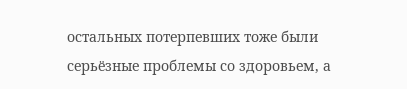остальных потерпевших тоже были серьёзные проблемы со здоровьем, а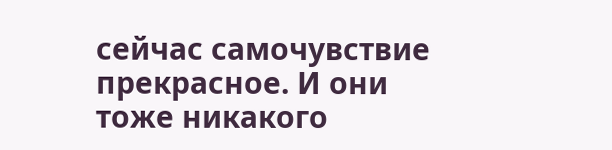сейчас самочувствие прекрасное. И они тоже никакого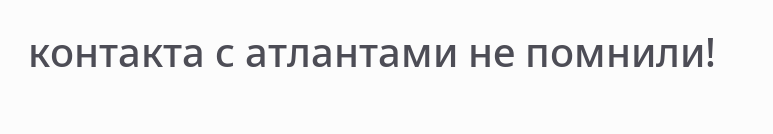контакта с атлантами не помнили!